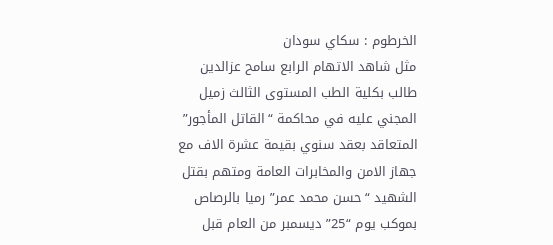الخرطوم : سكاي سودان
مثل شاهد الاتهام الرابع سامح عزالدين طالب بكلية الطب المستوى الثالث زميل المجني عليه في محاكمة “القاتل المأجور” المتعاقد بعقد سنوي بقيمة عشرة الاف مع جهاز الامن والمخابرات العامة ومتهم بقتل الشهيد “حسن محمد عمر” رميا بالرصاص بموكب يوم “25” ديسمبر من العام قبل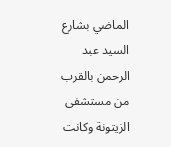الماضي بشارع السيد عبد الرحمن بالقرب من مستشفى الزيتونة وكانت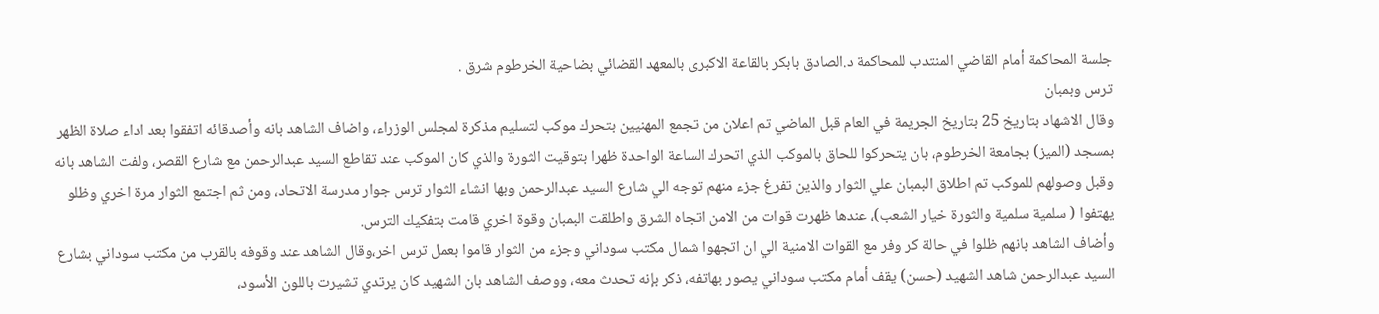جلسة المحاكمة أمام القاضي المنتدب للمحاكمة د.الصادق بابكر بالقاعة الاكبرى بالمعهد القضائي بضاحية الخرطوم شرق .
ترس وبمبان
وقال الاشهاد بتاريخ 25 بتاريخ الجريمة في العام قبل الماضي تم اعلان من تجمع المهنيين بتحرك موكب لتسليم مذكرة لمجلس الوزراء، واضاف الشاهد بانه وأصدقائه اتفقوا بعد اداء صلاة الظهر بمسجد (الميز) بجامعة الخرطوم، بان يتحركوا للحاق بالموكب الذي اتحرك الساعة الواحدة ظهرا بتوقيت الثورة والذي كان الموكب عند تقاطع السيد عبدالرحمن مع شارع القصر، ولفت الشاهد بانه وقبل وصولهم للموكب تم اطلاق البمبان علي الثوار والذين تفرغ جزء منهم توجه الي شارع السيد عبدالرحمن وبها انشاء الثوار ترس جوار مدرسة الاتحاد، ومن ثم اجتمع الثوار مرة اخري وظلو يهتفوا ( سلمية سلمية والثورة خيار الشعب)، عندها ظهرت قوات من الامن اتجاه الشرق واطلقت البمبان وقوة اخري قامت بتفكيك الترس.
وأضاف الشاهد بانهم ظلوا في حالة كر وفر مع القوات الامنية الي ان اتجهوا شمال مكتب سوداني وجزء من الثوار قاموا بعمل ترس اخر،وقال الشاهد عند وقوفه بالقرب من مكتب سوداني بشارع السيد عبدالرحمن شاهد الشهيد (حسن) يقف أمام مكتب سوداني يصور بهاتفه، ذكر بإنه تحدث معه، ووصف الشاهد بان الشهيد كان يرتدي تشيرت باللون الأسود،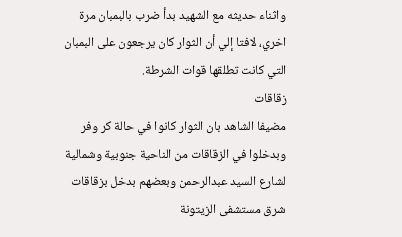واثناء حديثه مع الشهيد بدأ ضرب بالبمبان مرة اخري، لافتا إلي أن الثوار كان يرجعون على البمبان التي كانت تطلقها قوات الشرطة.
زقاقات
مضيفا الشاهد بان الثوار كانوا في حالة كر وفر وبدخلوا في الزقاقات من الناحية جنوبية وشمالية لشارع السيد عبدالرحمن وبعضهم بدخل بزقاقات شرق مستشفى الزيتونة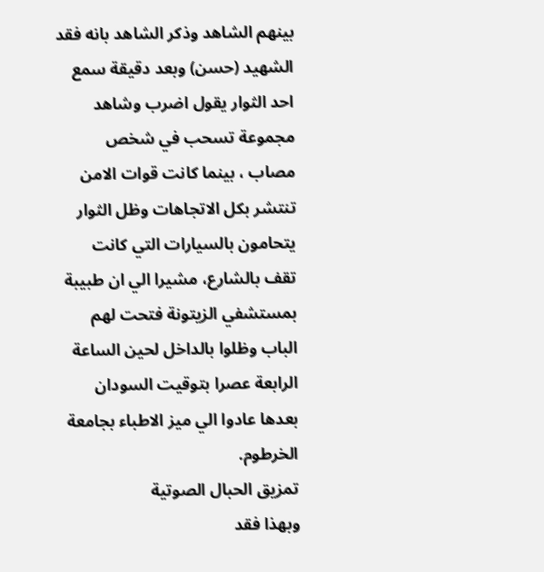بينهم الشاهد وذكر الشاهد بانه فقد الشهيد (حسن) وبعد دقيقة سمع احد الثوار يقول اضرب وشاهد مجموعة تسحب في شخص مصاب ، بينما كانت قوات الامن تنتشر بكل الاتجاهات وظل الثوار يتحامون بالسيارات التي كانت تقف بالشارع، مشيرا الي ان طبيبة بمستشفي الزيتونة فتحت لهم الباب وظلوا بالداخل لحين الساعة الرابعة عصرا بتوقيت السودان بعدها عادوا الي ميز الاطباء بجامعة الخرطوم.
تمزيق الحبال الصوتية
وبهذا فقد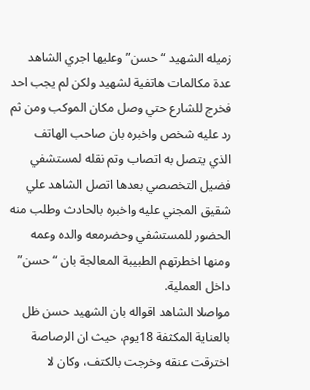زميله الشهيد “حسن” وعليها اجري الشاهد عدة مكالمات هاتفية لشهيد ولكن لم يجب احد فخرج للشارع حتي وصل مكان الموكب ومن ثم رد عليه شخص واخبره بان صاحب الهاتف الذي يتصل به اتصاب وتم نقله لمستشفي فضيل التخصصي بعدها اتصل الشاهد علي شقيق المجني عليه واخبره بالحادث وطلب منه الحضور للمستشفي وحضرمعه والده وعمه ومنها اخطرتهم الطبيبة المعالجة بان “حسن” داخل العملية.
مواصلا الشاهد اقواله بان الشهيد حسن ظل بالعناية المكثفة 18يوم، حيث ان الرصاصة اخترقت عنقه وخرجت بالكتف، وكان لا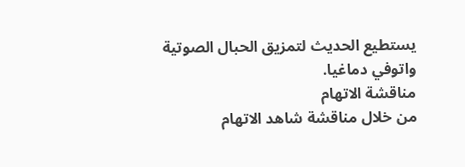يستطيع الحديث لتمزيق الحبال الصوتية واتوفي دماغيا.
مناقشة الاتهام
من خلال مناقشة شاهد الاتهام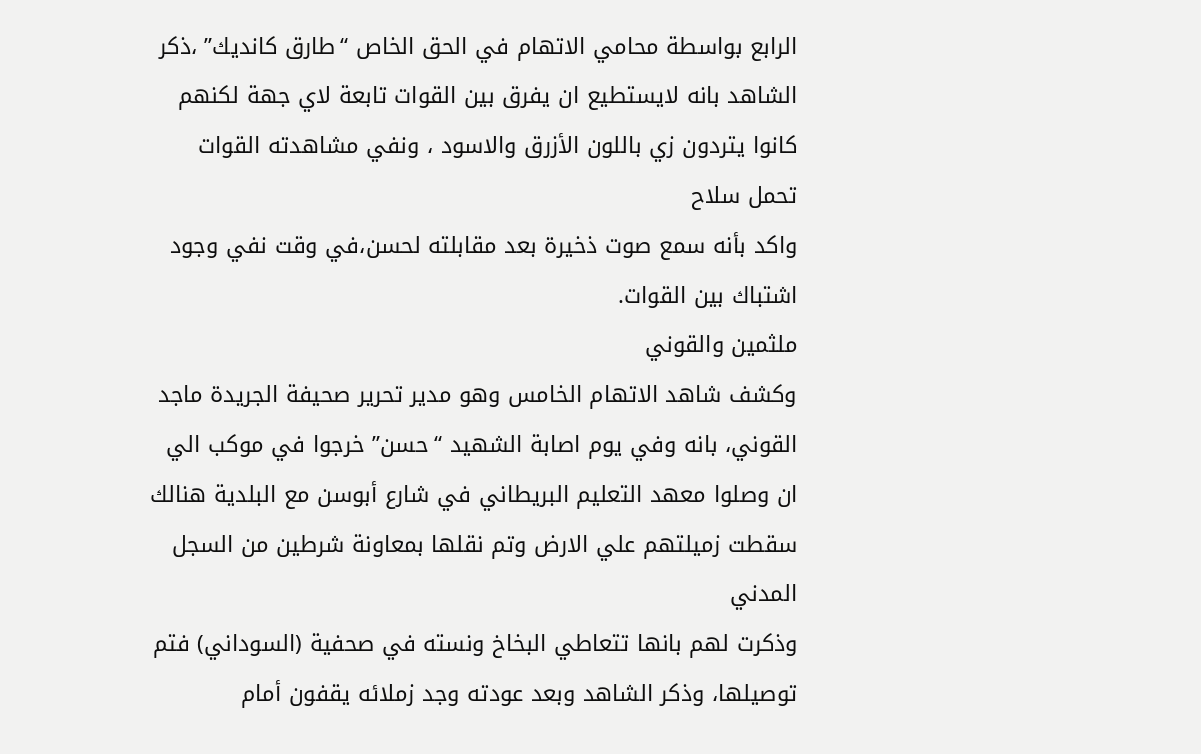الرابع بواسطة محامي الاتهام في الحق الخاص “طارق كانديك” ،ذكر الشاهد بانه لايستطيع ان يفرق بين القوات تابعة لاي جهة لكنهم كانوا يتردون زي باللون الأزرق والاسود ، ونفي مشاهدته القوات تحمل سلاح
واكد بأنه سمع صوت ذخيرة بعد مقابلته لحسن،في وقت نفي وجود اشتباك بين القوات.
ملثمين والقوني
وكشف شاهد الاتهام الخامس وهو مدير تحرير صحيفة الجريدة ماجد القوني، بانه وفي يوم اصابة الشهيد “حسن” خرجوا في موكب الي ان وصلوا معهد التعليم البريطاني في شارع أبوسن مع البلدية هنالك سقطت زميلتهم علي الارض وتم نقلها بمعاونة شرطين من السجل المدني
وذكرت لهم بانها تتعاطي البخاخ ونسته في صحفية (السوداني) فتم توصيلها، وذكر الشاهد وبعد عودته وجد زملائه يقفون أمام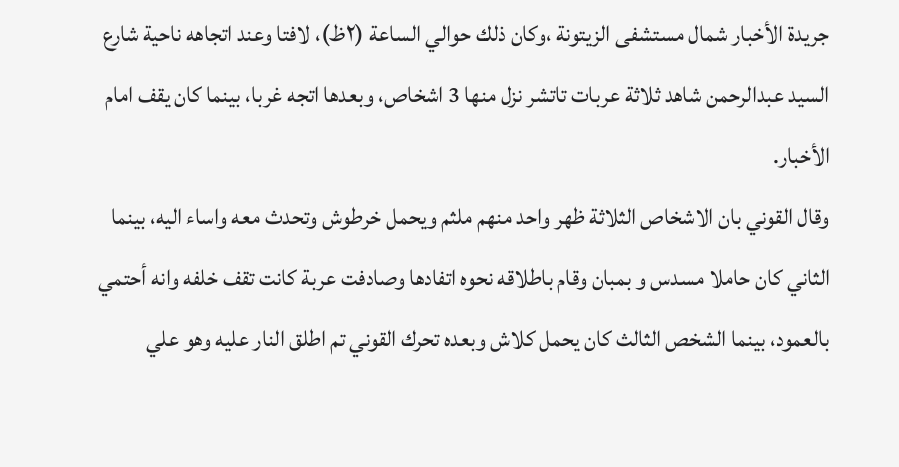جريدة الأخبار شمال مستشفى الزيتونة ،وكان ذلك حوالي الساعة (٢ظ)، لافتا وعند اتجاهه ناحية شارع السيد عبدالرحمن شاهد ثلاثة عربات تاتشر نزل منها 3 اشخاص، وبعدها اتجه غربا، بينما كان يقف امام الأخبار.
وقال القوني بان الاشخاص الثلاثة ظهر واحد منهم ملثم ويحمل خرطوش وتحدث معه واساء اليه، بينما الثاني كان حاملا مسدس و بمبان وقام باطلاقه نحوه اتفادها وصادفت عربة كانت تقف خلفه وانه أحتمي بالعمود، بينما الشخص الثالث كان يحمل كلاش وبعده تحرك القوني تم اطلق النار عليه وهو علي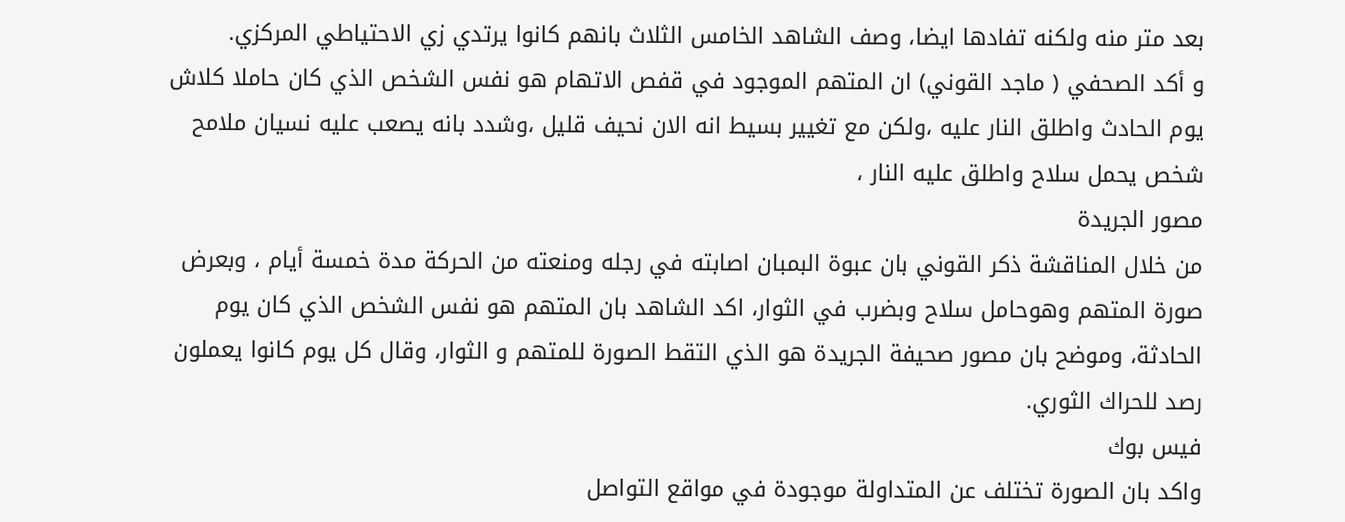بعد متر منه ولكنه تفادها ايضا، وصف الشاهد الخامس الثلاث بانهم كانوا يرتدي زي الاحتياطي المركزي.
و أكد الصحفي ( ماجد القوني) ان المتهم الموجود في قفص الاتهام هو نفس الشخص الذي كان حاملا كلاش يوم الحادث واطلق النار عليه ،ولكن مع تغيير بسيط انه الان نحيف قليل ،وشدد بانه يصعب عليه نسيان ملامح شخص يحمل سلاح واطلق عليه النار ،
مصور الجريدة
من خلال المناقشة ذكر القوني بان عبوة البمبان اصابته في رجله ومنعته من الحركة مدة خمسة أيام ، وبعرض صورة المتهم وهوحامل سلاح وبضرب في الثوار، اكد الشاهد بان المتهم هو نفس الشخص الذي كان يوم الحادثة، وموضح بان مصور صحيفة الجريدة هو الذي التقط الصورة للمتهم و الثوار، وقال كل يوم كانوا يعملون رصد للحراك الثوري.
فيس بوك
واكد بان الصورة تختلف عن المتداولة موجودة في مواقع التواصل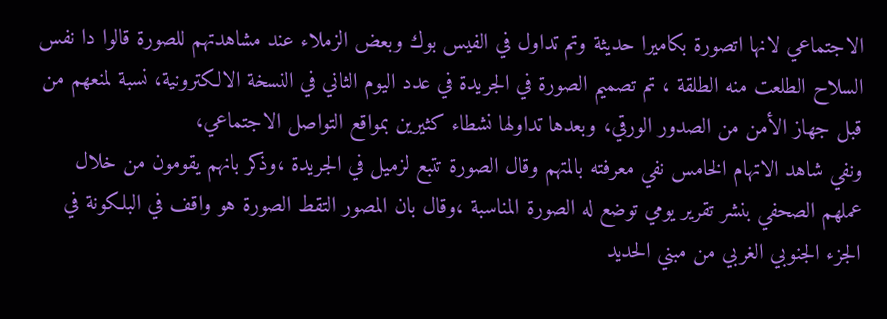الاجتماعي لانها اتصورة بكاميرا حديثة وتم تداول في الفيس بوك وبعض الزملاء عند مشاهدتهم للصورة قالوا دا نفس السلاح الطلعت منه الطلقة ، تم تصميم الصورة في الجريدة في عدد اليوم الثاني في النسخة الالكترونية، نسبة لمنعهم من قبل جهاز الأمن من الصدور الورقي، وبعدها تداولها نشطاء كثيرين بمواقع التواصل الاجتماعي،
ونفي شاهد الاتهام الخامس نفي معرفته بالمتهم وقال الصورة تتبع لزميل في الجريدة ،وذكر بانهم يقومون من خلال عملهم الصحفي بنشر تقرير يومي توضع له الصورة المناسبة ،وقال بان المصور التقط الصورة هو واقف في البلكونة في الجزء الجنوبي الغربي من مبني الحديد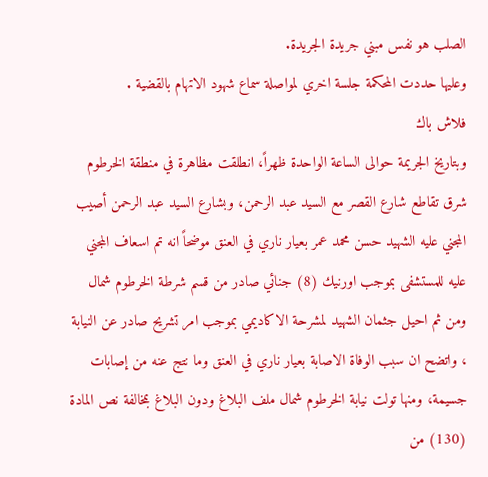الصلب هو نفس مبني جريدة الجريدة.
وعليها حددت المحكمة جلسة اخري لمواصلة سماع شهود الاتهام بالقضية .
فلاش باك
وبتاريخ الجريمة حوالى الساعة الواحدة ظهراً، انطلقت مظاهرة في منطقة الخرطوم شرق تقاطع شارع القصر مع السيد عبد الرحمن، وبشارع السيد عبد الرحمن أصيب المجني عليه الشهيد حسن محمد عمر بعيار ناري في العنق موضحاً انه تم اسعاف المجني عليه للمستشفى بموجب اورنيك (8) جنائي صادر من قسم شرطة الخرطوم شمال ومن ثم احيل جثمان الشهيد لمشرحة الاكاديمي بموجب امر تشريح صادر عن النيابة ، واتضح ان سبب الوفاة الاصابة بعيار ناري في العنق وما نتج عنه من إصابات جسيمة، ومنها تولت نيابة الخرطوم شمال ملف البلاغ ودون البلاغ بمخالفة نص المادة (130) من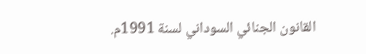القانون الجنائي السوداني لسنة 1991م.